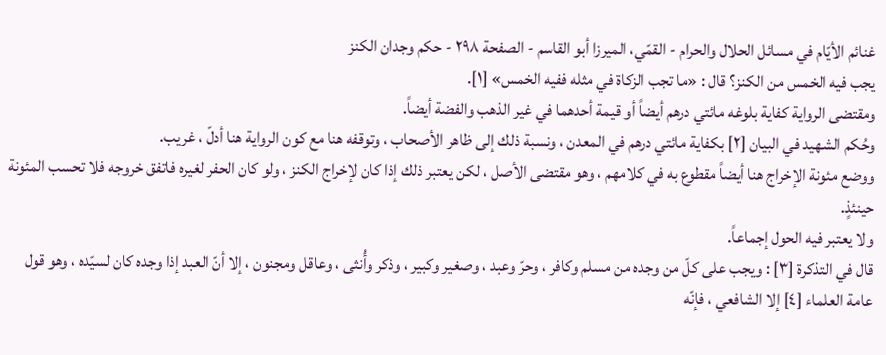غنائم الأيّام في مسائل الحلال والحرام - القمّي، الميرزا أبو القاسم - الصفحة ٢٩٨ - حكم وجدان الكنز
يجب فيه الخمس من الكنز؟ قال : «ما تجب الزكاة في مثله ففيه الخمس» [١].
ومقتضى الرواية كفاية بلوغه مائتي درهم أيضاً أو قيمة أحدهما في غير الذهب والفضة أيضاً.
وحُكم الشهيد في البيان [٢] بكفاية مائتي درهم في المعدن ، ونسبة ذلك إلى ظاهر الأصحاب ، وتوقفه هنا مع كون الرواية هنا أدلّ ، غريب.
ووضع مئونة الإخراج هنا أيضاً مقطوع به في كلامهم ، وهو مقتضى الأصل ، لكن يعتبر ذلك إذا كان لإخراج الكنز ، ولو كان الحفر لغيره فاتفق خروجه فلا تحسب المئونة حينئذٍ.
ولا يعتبر فيه الحول إجماعاً.
قال في التذكرة [٣] : ويجب على كلّ من وجده من مسلم وكافر ، وحرّ وعبد ، وصغير وكبير ، وذكر وأُنثى ، وعاقل ومجنون ، إلا أنّ العبد إذا وجده كان لسيّده ، وهو قول عامة العلماء [٤] إلا الشافعي ، فإنّه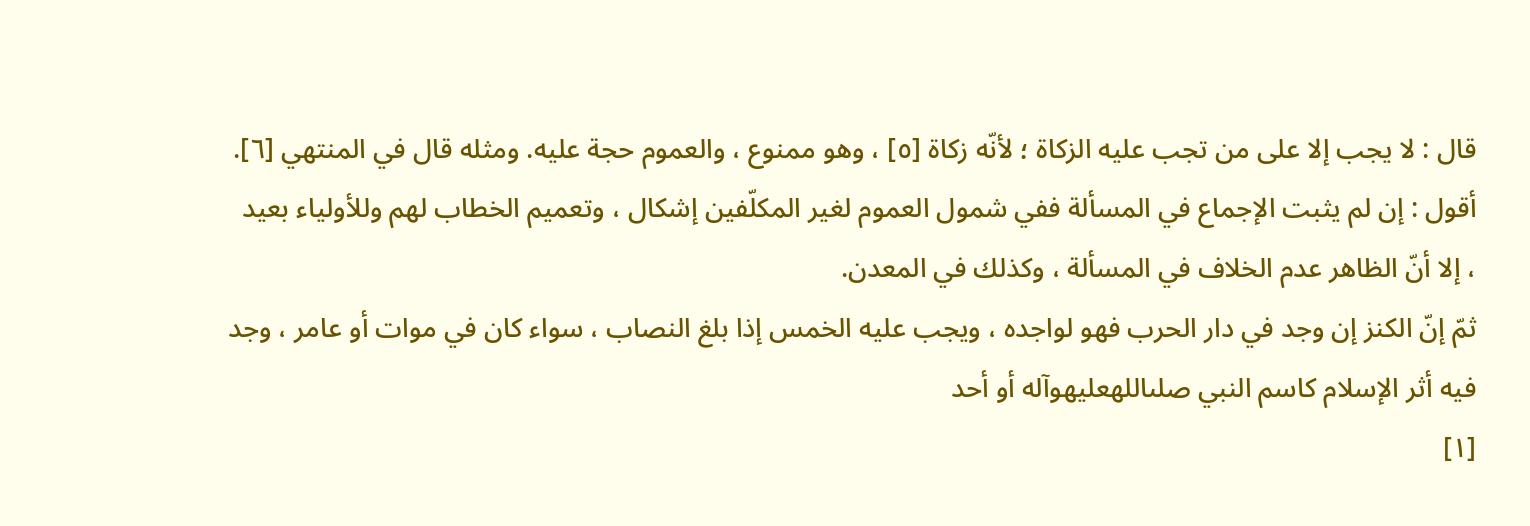قال : لا يجب إلا على من تجب عليه الزكاة ؛ لأنّه زكاة [٥] ، وهو ممنوع ، والعموم حجة عليه. ومثله قال في المنتهي [٦].
أقول : إن لم يثبت الإجماع في المسألة ففي شمول العموم لغير المكلّفين إشكال ، وتعميم الخطاب لهم وللأولياء بعيد ، إلا أنّ الظاهر عدم الخلاف في المسألة ، وكذلك في المعدن.
ثمّ إنّ الكنز إن وجد في دار الحرب فهو لواجده ، ويجب عليه الخمس إذا بلغ النصاب ، سواء كان في موات أو عامر ، وجد فيه أثر الإسلام كاسم النبي صلىاللهعليهوآله أو أحد
[١]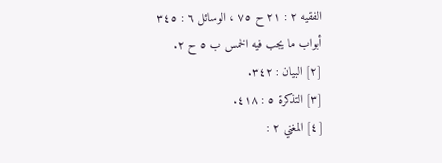الفقيه ٢ : ٢١ ح ٧٥ ، الوسائل ٦ : ٣٤٥ أبواب ما يجب فيه الخمس ب ٥ ح ٢.
[٢] البيان : ٣٤٢.
[٣] التذكرة ٥ : ٤١٨.
[٤] المغني ٢ :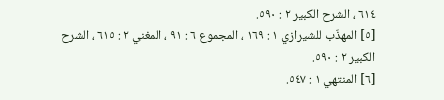٦١٤ ، الشرح الكبير ٢ : ٥٩٠.
[٥] المهذّب للشيرازي ١ : ١٦٩ ، المجموع ٦ : ٩١ ، المغني ٢ : ٦١٥ ، الشرح الكبير ٢ : ٥٩٠.
[٦] المنتهي ١ : ٥٤٧.